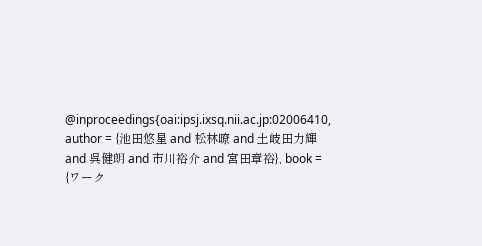@inproceedings{oai:ipsj.ixsq.nii.ac.jp:02006410, author = {池田悠星 and 松林暸 and 土岐田力輝 and 呉健朗 and 市川裕介 and 宮田章裕}, book = {ワーク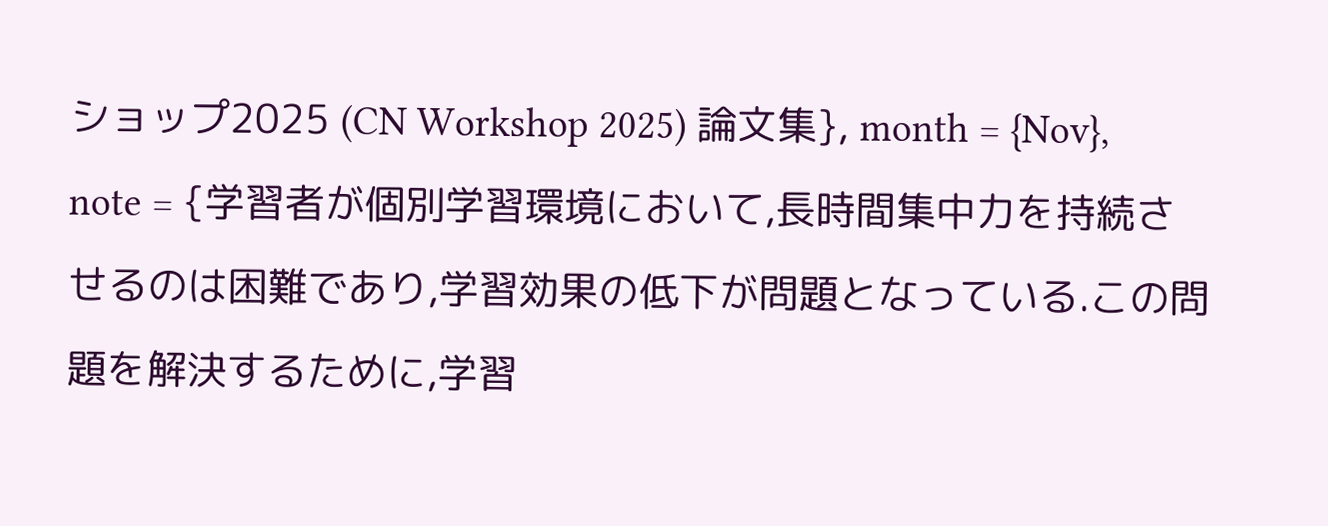ショップ2025 (CN Workshop 2025) 論文集}, month = {Nov}, note = {学習者が個別学習環境において,長時間集中力を持続させるのは困難であり,学習効果の低下が問題となっている.この問題を解決するために,学習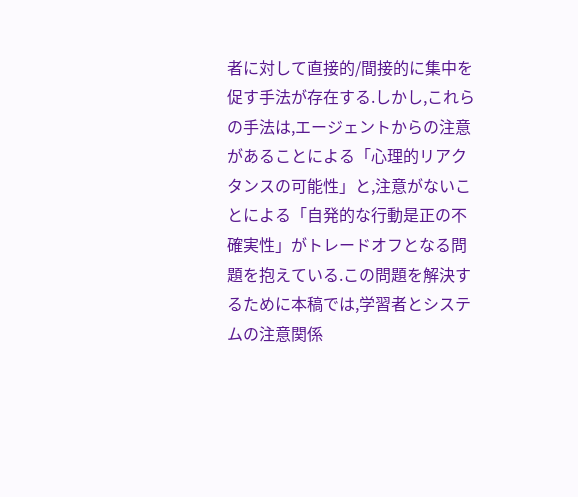者に対して直接的/間接的に集中を促す手法が存在する.しかし,これらの手法は,エージェントからの注意があることによる「心理的リアクタンスの可能性」と,注意がないことによる「自発的な行動是正の不確実性」がトレードオフとなる問題を抱えている.この問題を解決するために本稿では,学習者とシステムの注意関係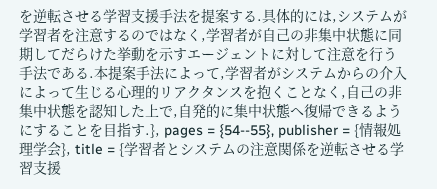を逆転させる学習支援手法を提案する.具体的には,システムが学習者を注意するのではなく,学習者が自己の非集中状態に同期してだらけた挙動を示すエージェントに対して注意を行う手法である.本提案手法によって,学習者がシステムからの介入によって生じる心理的リアクタンスを抱くことなく,自己の非集中状態を認知した上で,自発的に集中状態へ復帰できるようにすることを目指す.}, pages = {54--55}, publisher = {情報処理学会}, title = {学習者とシステムの注意関係を逆転させる学習支援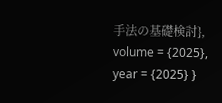手法の基礎検討}, volume = {2025}, year = {2025} }